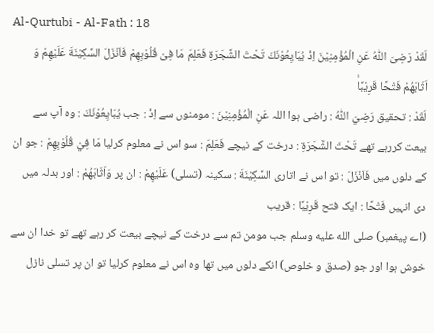Al-Qurtubi - Al-Fath : 18
لَقَدْ رَضِیَ اللّٰهُ عَنِ الْمُؤْمِنِیْنَ اِذْ یُبَایِعُوْنَكَ تَحْتَ الشَّجَرَةِ فَعَلِمَ مَا فِیْ قُلُوْبِهِمْ فَاَنْزَلَ السَّكِیْنَةَ عَلَیْهِمْ وَ اَثَابَهُمْ فَتْحًا قَرِیْبًاۙ
لَقَدْ : تحقیق رَضِيَ اللّٰهُ : راضی ہوا اللہ عَنِ الْمُؤْمِنِيْنَ : مومنوں سے اِذْ : جب يُبَايِعُوْنَكَ : وہ آپ سے بیعت کررہے تھے تَحْتَ الشَّجَرَةِ : درخت کے نیچے فَعَلِمَ : سو اس نے معلوم کرلیا مَا فِيْ قُلُوْبِهِمْ : جو ان کے دلوں میں فَاَنْزَلَ : تو اس نے اتاری السَّكِيْنَةَ : سکینہ (تسلی) عَلَيْهِمْ : ان پر وَاَثَابَهُمْ : اور بدلہ میں دی انہیں فَتْحًا : ایک فتح قَرِيْبًا : قریب
(اے پیغمبر) صلى الله عليه وسلم جب مومن تم سے درخت کے نیچے بیعت کر رہے تھے تو خدا ان سے خوش ہوا اور جو (صدق و خلوص) انکے دلوں میں تھا وہ اس نے معلوم کرلیا تو ان پر تسلی نازل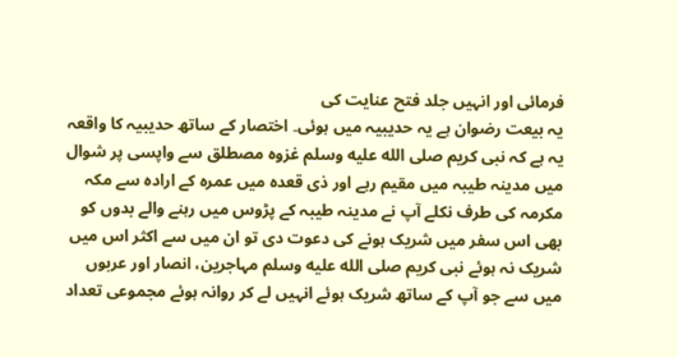فرمائی اور انہیں جلد فتح عنایت کی
یہ بیعت رضوان ہے یہ حدیبیہ میں ہوئی۔ اختصار کے ساتھ حدیبیہ کا واقعہ یہ ہے کہ نبی کریم صلى الله عليه وسلم غزوہ مصطلق سے واپسی پر شوال میں مدینہ طیبہ میں مقیم رہے اور ذی قعدہ میں عمرہ کے ارادہ سے مکہ مکرمہ کی طرف نکلے آپ نے مدینہ طیبہ کے پڑوس میں رہنے والے بدوں کو بھی اس سفر میں شریک ہونے کی دعوت دی تو ان میں سے اکثر اس میں شریک نہ ہوئے نبی کریم صلى الله عليه وسلم مہاجرین، انصار اور عربوں میں سے جو آپ کے ساتھ شریک ہوئے انہیں لے کر روانہ ہوئے مجموعی تعداد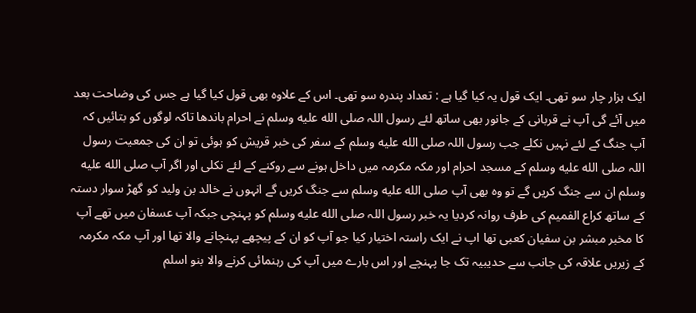ایک ہزار چار سو تھی۔ ایک قول یہ کیا گیا ہے : تعداد پندرہ سو تھی۔ اس کے علاوہ بھی قول کیا گیا ہے جس کی وضاحت بعد میں آئے گی آپ نے قربانی کے جانور بھی ساتھ لئے رسول اللہ صلى الله عليه وسلم نے احرام باندھا تاکہ لوگوں کو بتائیں کہ آپ جنگ کے لئے نہیں نکلے جب رسول اللہ صلى الله عليه وسلم کے سفر کی خبر قریش کو ہوئی تو ان کی جمعیت رسول اللہ صلى الله عليه وسلم کے مسجد احرام اور مکہ مکرمہ میں داخل ہونے سے روکنے کے لئے نکلی اور اگر آپ صلى الله عليه وسلم ان سے جنگ کریں گے تو وہ بھی آپ صلى الله عليه وسلم سے جنگ کریں گے انہوں نے خالد بن ولید کو گھڑ سوار دستہ کے ساتھ کراع الفمیم کی طرف روانہ کردیا یہ خبر رسول اللہ صلى الله عليه وسلم کو پہنچی جبکہ آپ عسفان میں تھے آپ کا مخبر مبشر بن سفیان کعبی تھا اپ نے ایک راستہ اختیار کیا جو آپ کو ان کے پیچھے پہنچانے والا تھا اور آپ مکہ مکرمہ کے زیریں علاقہ کی جانب سے حدیبیہ تک جا پہنچے اور اس بارے میں آپ کی رہنمائی کرنے والا بنو اسلم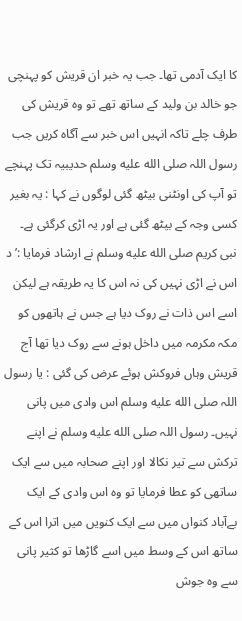کا ایک آدمی تھا۔ جب یہ خبر ان قریش کو پہنچی جو خالد بن ولید کے ساتھ تھے تو وہ قریش کی طرف چلے تاکہ انہیں اس خبر سے آگاہ کریں جب رسول اللہ صلى الله عليه وسلم حدیبیہ تک پہنچے تو آپ کی اونٹنی بیٹھ گئی لوگوں نے کہا : یہ بغیر کسی وجہ کے بیٹھ گئی ہے اور یہ اڑی کرگئی ہے۔ نبی کریم صلى الله عليه وسلم نے ارشاد فرمایا :’ د اس نے اڑی نہیں کی نہ اس کا یہ طریقہ ہے لیکن اسے اس ذات نے روک دیا ہے جس نے ہاتھوں کو مکہ مکرمہ میں داخل ہونے سے روک دیا تھا آج قریش وہاں فروکش ہوئے عرض کی گئی : یا رسول اللہ صلى الله عليه وسلم اس وادی میں پانی نہیں۔ رسول اللہ صلى الله عليه وسلم نے اپنے ترکش سے تیر نکالا اور اپنے صحابہ میں سے ایک ساتھی کو عطا فرمایا تو وہ اس وادی کے ایک بےآباد کنواں میں سے ایک کنویں میں اترا اس کے ساتھ اس کے وسط میں اسے گاڑھا تو کثیر پانی سے وہ جوش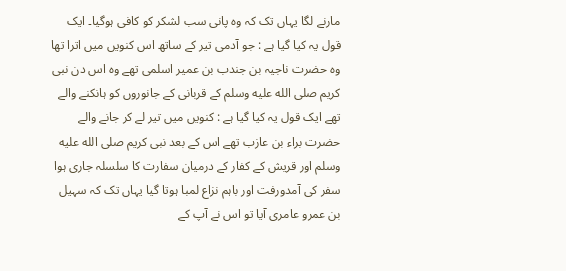مارنے لگا یہاں تک کہ وہ پانی سب لشکر کو کافی ہوگیا۔ ایک قول یہ کیا گیا ہے : جو آدمی تیر کے ساتھ اس کنویں میں اترا تھا وہ حضرت ناجیہ بن جندب بن عمیر اسلمی تھے وہ اس دن نبی کریم صلى الله عليه وسلم کے قربانی کے جانوروں کو ہانکنے والے تھے ایک قول یہ کیا گیا ہے : کنویں میں تیر لے کر جانے والے حضرت براء بن عازب تھے اس کے بعد نبی کریم صلى الله عليه وسلم اور قریش کے کفار کے درمیان سفارت کا سلسلہ جاری ہوا سفر کی آمدورفت اور باہم نزاع لمبا ہوتا گیا یہاں تک کہ سہیل بن عمرو عامری آیا تو اس نے آپ کے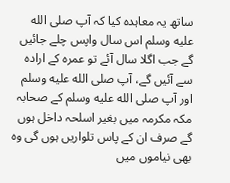ساتھ یہ معاہدہ کیا کہ آپ صلى الله عليه وسلم اس سال واپس چلے جائیں گے جب اگلا سال آئے تو عمرہ کے ارادہ سے آئیں گے، آپ صلى الله عليه وسلم اور آپ صلى الله عليه وسلم کے صحابہ مکہ مکرمہ میں بغیر اسلحہ داخل ہوں گے صرف ان کے پاس تلواریں ہوں گی وہ بھی نیاموں میں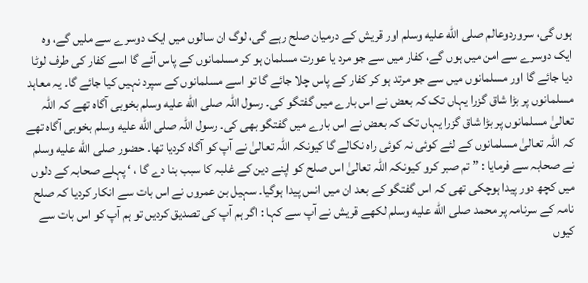ہوں گی، سروردوعالم صلى الله عليه وسلم اور قریش کے درمیان صلح رہے گی، لوگ ان سالوں میں ایک دوسرے سے ملیں گے، وہ ایک دوسرے سے امن میں ہوں گے، کفار میں سے جو مرد یا عورت مسلمان ہو کر مسلمانوں کے پاس آئے گا اسے کفار کی طرف لوٹا دیا جائے گا اور مسلمانوں میں سے جو مرتد ہو کر کفار کے پاس چلا جائے گا تو اسے مسلمانوں کے سپرد نہیں کیا جائے گا۔ یہ معاہد مسلمانوں پر بڑا شاق گزرا یہاں تک کہ بعض نے اس بارے میں گفتگو کی۔ رسول اللہ صلى الله عليه وسلم بخوبی آگاہ تھے کہ اللہ تعالیٰ مسلمانوں پر بڑا شاق گزرا یہاں تک کہ بعض نے اس بارے میں گفتگو بھی کی۔ رسول اللہ صلى الله عليه وسلم بخوبی آگاہ تھے کہ اللہ تعالیٰ مسلمانوں کے لئے کوئی نہ کوئی راہ نکالے گا کیونکہ اللہ تعالیٰ نے آپ کو آگاہ کردیا تھا۔ حضور صلى الله عليه وسلم نے صحابہ سے فرمایا : ” تم صبر کرو کیونکہ اللہ تعالیٰ اس صلح کو اپنے دین کے غلبہ کا سبب بنا دے گا ، ‘ پہلے صحابہ کے دلوں میں کچھ دور پیدا ہوچکی تھی کہ اس گفتگو کے بعد ان میں انس پیدا ہوگیا۔ سہیل بن عمروں نے اس بات سے انکار کردیا کہ صلح نامہ کے سرنامہ پر محمد صلى الله عليه وسلم لکھے قریش نے آپ سے کہا : اگر ہم آپ کی تصدیق کردیں تو ہم آپ کو اس بات سے کیوں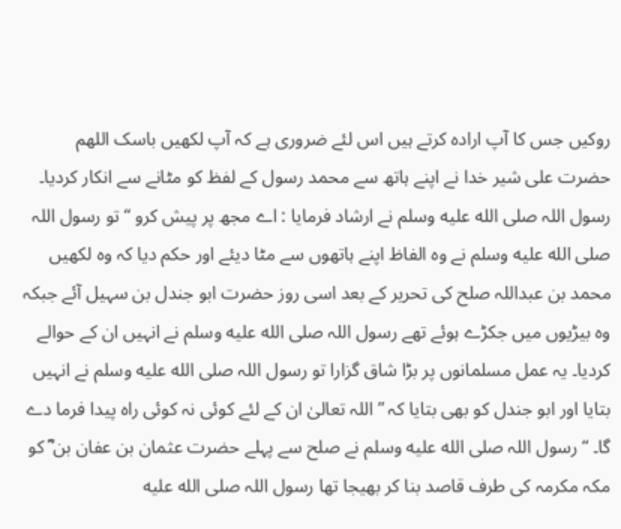روکیں جس کا آپ ارادہ کرتے ہیں اس لئے ضروری ہے کہ آپ لکھیں باسک اللھم حضرت علی شیر خدا نے اپنے ہاتھ سے محمد رسول کے لفظ کو مٹانے سے انکار کردیا۔ رسول اللہ صلى الله عليه وسلم نے ارشاد فرمایا : اے مجھ پر پیش کرو “ تو رسول اللہ صلى الله عليه وسلم نے وہ الفاظ اپنے ہاتھوں سے مٹا دیئے اور حکم دیا کہ وہ لکھیں محمد بن عبداللہ صلح کی تحریر کے بعد اسی روز حضرت ابو جندل بن سہیل آئے جبکہ وہ بیڑیوں میں جکڑے ہوئے تھے رسول اللہ صلى الله عليه وسلم نے انہیں ان کے حوالے کردیا۔ یہ عمل مسلمانوں پر بڑا شاق گزارا تو رسول اللہ صلى الله عليه وسلم نے انہیں بتایا اور ابو جندل کو بھی بتایا کہ ” اللہ تعالیٰ ان کے لئے کوئی نہ کوئی راہ پیدا فرما دے گا۔ “ رسول اللہ صلى الله عليه وسلم نے صلح سے پہلے حضرت عثمان بن عفان بن ؓ کو مکہ مکرمہ کی طرف قاصد بنا کر بھیجا تھا رسول اللہ صلى الله عليه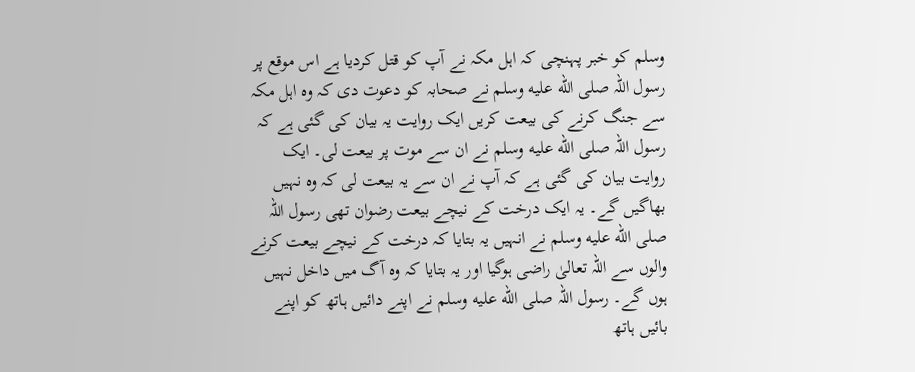وسلم کو خبر پہنچی کہ اہل مکہ نے آپ کو قتل کردیا ہے اس موقع پر رسول اللہ صلى الله عليه وسلم نے صحابہ کو دعوت دی کہ وہ اہل مکہ سے جنگ کرنے کی بیعت کریں ایک روایت یہ بیان کی گئی ہے کہ رسول اللہ صلى الله عليه وسلم نے ان سے موت پر بیعت لی۔ ایک روایت بیان کی گئی ہے کہ آپ نے ان سے یہ بیعت لی کہ وہ نہیں بھاگیں گے۔ یہ ایک درخت کے نیچے بیعت رضوان تھی رسول اللہ صلى الله عليه وسلم نے انہیں یہ بتایا کہ درخت کے نیچے بیعت کرنے والوں سے اللہ تعالیٰ راضی ہوگیا اور یہ بتایا کہ وہ آگ میں داخل نہیں ہوں گے۔ رسول اللہ صلى الله عليه وسلم نے اپنے دائیں ہاتھ کو اپنے بائیں ہاتھ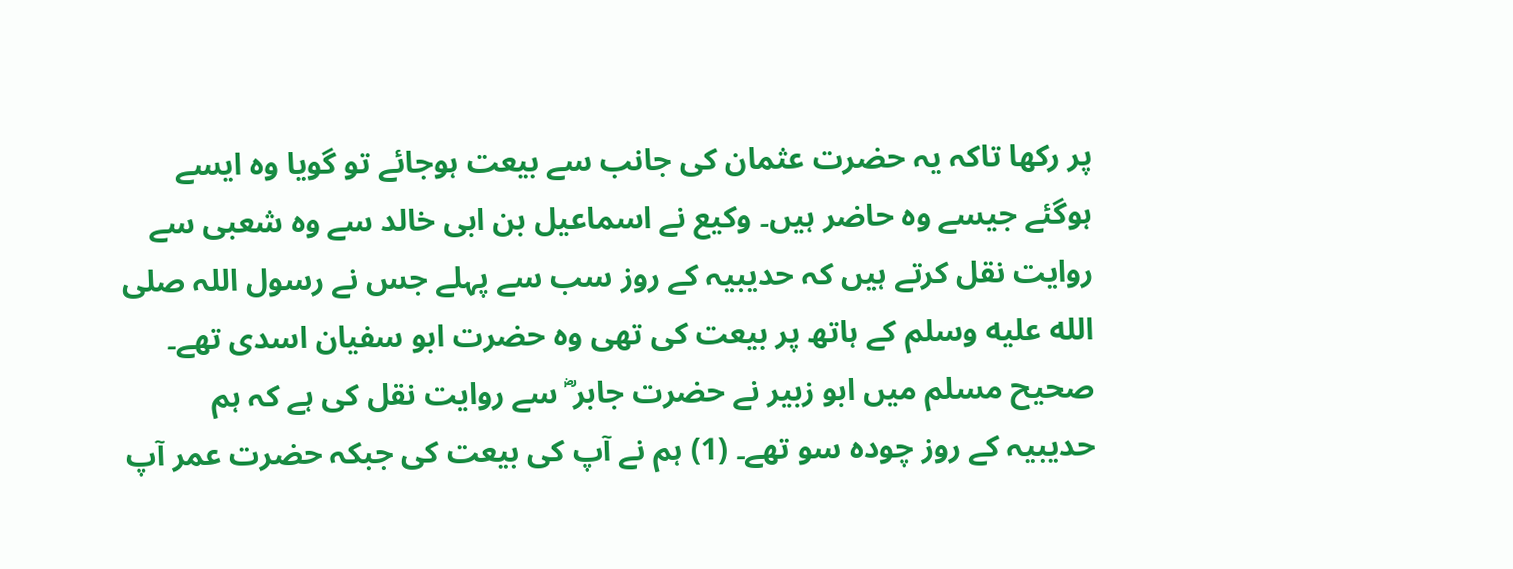پر رکھا تاکہ یہ حضرت عثمان کی جانب سے بیعت ہوجائے تو گویا وہ ایسے ہوگئے جیسے وہ حاضر ہیں۔ وکیع نے اسماعیل بن ابی خالد سے وہ شعبی سے روایت نقل کرتے ہیں کہ حدیبیہ کے روز سب سے پہلے جس نے رسول اللہ صلى الله عليه وسلم کے ہاتھ پر بیعت کی تھی وہ حضرت ابو سفیان اسدی تھے۔ صحیح مسلم میں ابو زبیر نے حضرت جابر ؓ سے روایت نقل کی ہے کہ ہم حدیبیہ کے روز چودہ سو تھے۔ (1) ہم نے آپ کی بیعت کی جبکہ حضرت عمر آپ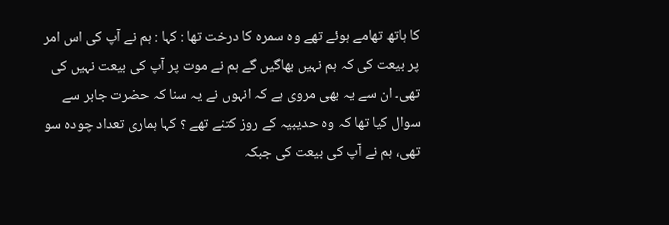کا ہاتھ تھامے ہوئے تھے وہ سمرہ کا درخت تھا : کہا : ہم نے آپ کی اس امر پر بیعت کی کہ ہم نہیں بھاگیں گے ہم نے موت پر آپ کی بیعت نہیں کی تھی۔ ان سے یہ بھی مروی ہے کہ انہوں نے یہ سنا کہ حضرت جابر سے سوال کیا تھا کہ وہ حدیبیہ کے روز کتنے تھے ؟ کہا ہماری تعداد چودہ سو تھی، ہم نے آپ کی بیعت کی جبکہ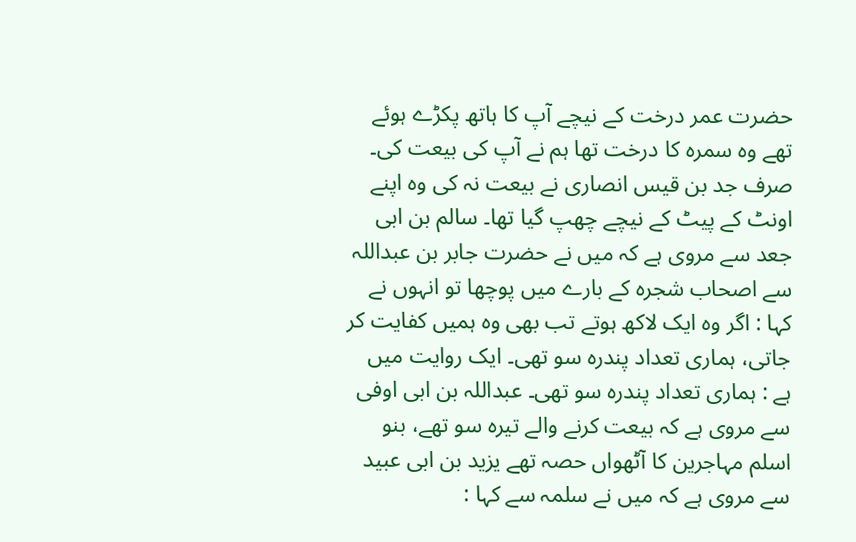حضرت عمر درخت کے نیچے آپ کا ہاتھ پکڑے ہوئے تھے وہ سمرہ کا درخت تھا ہم نے آپ کی بیعت کی۔ صرف جد بن قیس انصاری نے بیعت نہ کی وہ اپنے اونٹ کے پیٹ کے نیچے چھپ گیا تھا۔ سالم بن ابی جعد سے مروی ہے کہ میں نے حضرت جابر بن عبداللہ سے اصحاب شجرہ کے بارے میں پوچھا تو انہوں نے کہا : اگر وہ ایک لاکھ ہوتے تب بھی وہ ہمیں کفایت کر جاتی، ہماری تعداد پندرہ سو تھی۔ ایک روایت میں ہے : ہماری تعداد پندرہ سو تھی۔ عبداللہ بن ابی اوفی سے مروی ہے کہ بیعت کرنے والے تیرہ سو تھے، بنو اسلم مہاجرین کا آٹھواں حصہ تھے یزید بن ابی عبید سے مروی ہے کہ میں نے سلمہ سے کہا :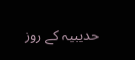حدیبیہ کے روز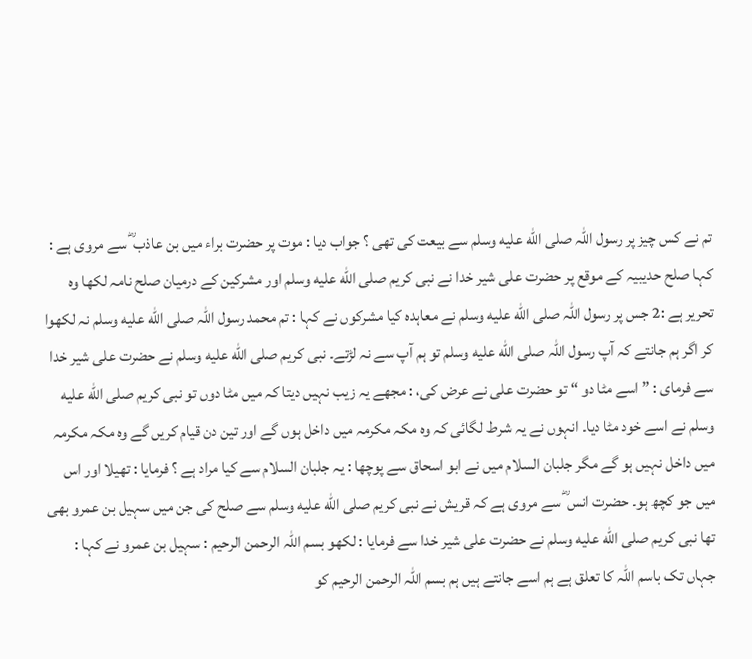تم نے کس چیز پر رسول اللہ صلى الله عليه وسلم سے بیعت کی تھی ؟ جواب دیا : موت پر حضرت براء میں بن عاذب ؓ سے مروی ہے : کہا صلح حدیبیہ کے موقع پر حضرت علی شیر خدا نے نبی کریم صلى الله عليه وسلم اور مشرکین کے درمیان صلح نامہ لکھا وہ تحریر ہے :2 جس پر رسول اللہ صلى الله عليه وسلم نے معاہدہ کیا مشرکوں نے کہا : تم محمد رسول اللہ صلى الله عليه وسلم نہ لکھوا کر اگر ہم جانتے کہ آپ رسول اللہ صلى الله عليه وسلم تو ہم آپ سے نہ لڑتے۔ نبی کریم صلى الله عليه وسلم نے حضرت علی شیر خدا سے فرمای : ” اسے مٹا دو “ تو حضرت علی نے عرض کی، : مجھے یہ زیب نہیں دیتا کہ میں مٹا دوں تو نبی کریم صلى الله عليه وسلم نے اسے خود مٹا دیا۔ انہوں نے یہ شرط لگائی کہ وہ مکہ مکرمہ میں داخل ہوں گے اور تین دن قیام کریں گے وہ مکہ مکرمہ میں داخل نہیں ہو گے مگر جلبان السلام میں نے ابو اسحاق سے پوچھا : یہ جلبان السلام سے کیا مراد ہے ؟ فرمایا : تھیلا اور اس میں جو کچھ ہو۔ حضرت انس ؓ سے مروی ہے کہ قریش نے نبی کریم صلى الله عليه وسلم سے صلح کی جن میں سہیل بن عمرو بھی تھا نبی کریم صلى الله عليه وسلم نے حضرت علی شیر خدا سے فرمایا : لکھو بسم اللہ الرحمن الرحیم : سہیل بن عمرو نے کہا : جہاں تک باسم اللہ کا تعلق ہے ہم اسے جانتے ہیں ہم بسم اللہ الرحمن الرحیم کو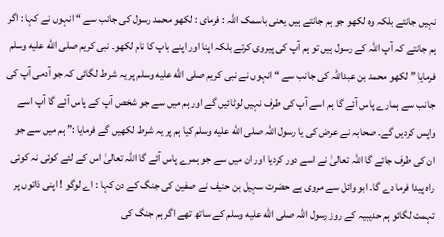نہیں جانتے بلکہ وہ لکھو جو ہم جانتے ہیں یعنی باسمک اللہ : فرمای : لکھو محمد رسول کی جانب سے “ انہوں نے کہا : اگر ہم جانتے کہ آپ اللہ کے رسول ہیں تو ہم آپ کی پیروی کرتے بلکہ اپنا اور اپنے باپ کا نام لکھو۔ نبی کریم صلى الله عليه وسلم فرمایاٖ ” لکھو محمد بن عبداللہ کی جانب سے “ انہوں نے نبی کریم صلى الله عليه وسلم پر یہ شرط لگائی کہ جو آدمی آپ کی جانب سے ہمارے پاس آئے گا ہم اسے آپ کی طرف نہیں لوٹائیں گے اور ہم میں سے جو شخص آپ کے پاس آئے گا آپ اسے واپس کردیں گے۔ صحابہ نے عرض کی یا رسول اللہ صلى الله عليه وسلم کیا ہم پر یہ شرط لکھیں گے فرمایا :” ہم میں سے جو ان کی طرف جائے گا اللہ تعالیٰ نے اسے دور کردیا اور ان میں سے جو ہمرے پاس آئے گا اللہ تعالیٰ اس کے لئے کوئی نہ کوئی راہ پیدا فرما دے گا۔ ابو وائل سے مروی ہے حضرت سہیل بن حنیف نے صفین کی جنگ کے دن کہا : اے لوگو ! اپنی ذاتوں پر تہمت لگائو ہم حدیبیہ کے روز رسول اللہ صلى الله عليه وسلم کے ساتھ تھے اگر ہم جنگ کی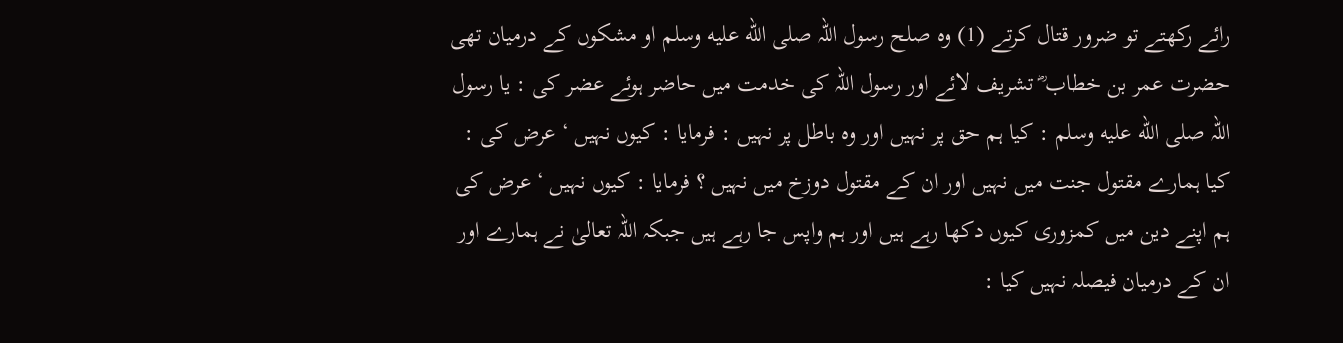رائے رکھتے تو ضرور قتال کرتے (1) وہ صلح رسول اللہ صلى الله عليه وسلم او مشکوں کے درمیان تھی حضرت عمر بن خطاب ؓ تشریف لائے اور رسول اللہ کی خدمت میں حاضر ہوئے عضر کی : یا رسول اللہ صلى الله عليه وسلم : کیا ہم حق پر نہیں اور وہ باطل پر نہیں : فرمایا : کیوں نہیں ‘ عرض کی : کیا ہمارے مقتول جنت میں نہیں اور ان کے مقتول دوزخ میں نہیں ؟ فرمایا : کیوں نہیں ‘ عرض کی ہم اپنے دین میں کمزوری کیوں دکھا رہے ہیں اور ہم واپس جا رہے ہیں جبکہ اللہ تعالیٰ نے ہمارے اور ان کے درمیان فیصلہ نہیں کیا :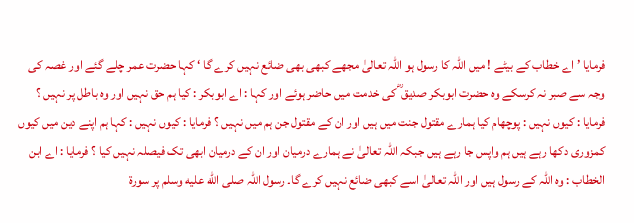فرمایا ’ اے خطاب کے بیٹے ! میں اللہ کا رسول ہو اللہ تعالیٰ مجھے کبھی بھی ضائع نہیں کرے گا ‘ کہا حضرت عمر چلے گئے اور غصہ کی وجہ سے صبر نہ کرسکے وہ حضرت ابوبکر صدیق ؓ کی خدمت میں حاضر ہوئے اور کہا : اے ابوبکر : کیا ہم حق نہیں اور وہ باطل پر نہیں ؟ فرمایا : کیوں نہیں : پوچھام کیا ہمارے مقتول جنت میں ہیں اور ان کے مقتول جن ہم میں نہیں ؟ فرمایا : کیوں نہیں : کہا ہم اپنے دین میں کیوں کمزوری دکھا رہے ہیں ہم واپس جا رہے ہیں جبکہ اللہ تعالیٰ نے ہمارے درمیان اور ان کے درمیان ابھی تک فیصلہ نہیں کیا ؟ فرمایا : اے ابن الخطاب : وہ اللہ کے رسول ہیں اور اللہ تعالیٰ اسے کبھی ضائع نہیں کرے گا۔ رسول اللہ صلى الله عليه وسلم پر سورة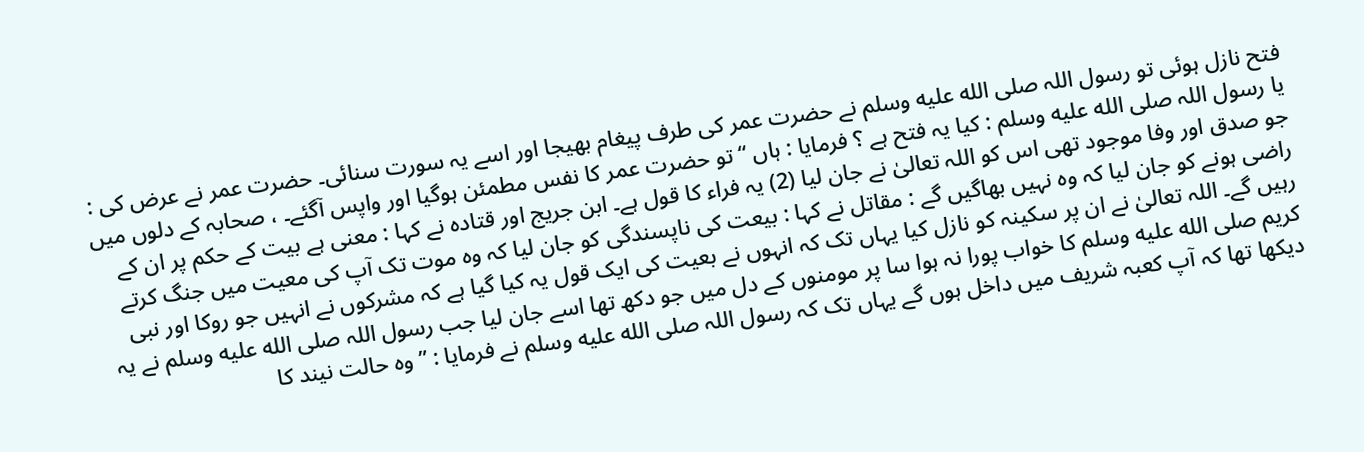فتح نازل ہوئی تو رسول اللہ صلى الله عليه وسلم نے حضرت عمر کی طرف پیغام بھیجا اور اسے یہ سورت سنائی۔ حضرت عمر نے عرض کی : یا رسول اللہ صلى الله عليه وسلم : کیا یہ فتح ہے ؟ فرمایا : ہاں “ تو حضرت عمر کا نفس مطمئن ہوگیا اور واپس آگئے۔ ، صحابہ کے دلوں میں جو صدق اور وفا موجود تھی اس کو اللہ تعالیٰ نے جان لیا (2) یہ فراء کا قول ہے۔ ابن جریج اور قتادہ نے کہا : معنی ہے بیت کے حکم پر ان کے راضی ہونے کو جان لیا کہ وہ نہیں بھاگیں گے : مقاتل نے کہا : بیعت کی ناپسندگی کو جان لیا کہ وہ موت تک آپ کی معیت میں جنگ کرتے رہیں گے۔ اللہ تعالیٰ نے ان پر سکینہ کو نازل کیا یہاں تک کہ انہوں نے بعیت کی ایک قول یہ کیا گیا ہے کہ مشرکوں نے انہیں جو روکا اور نبی کریم صلى الله عليه وسلم کا خواب پورا نہ ہوا سا پر مومنوں کے دل میں جو دکھ تھا اسے جان لیا جب رسول اللہ صلى الله عليه وسلم نے یہ دیکھا تھا کہ آپ کعبہ شریف میں داخل ہوں گے یہاں تک کہ رسول اللہ صلى الله عليه وسلم نے فرمایا : ” وہ حالت نیند کا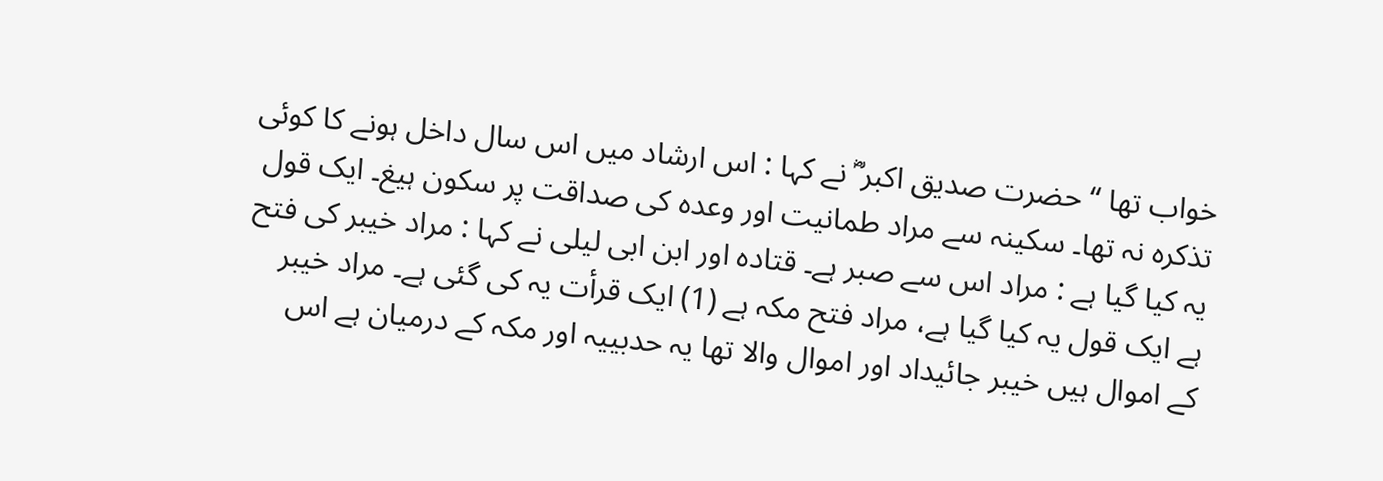خواب تھا “ حضرت صدیق اکبر ؓ نے کہا : اس ارشاد میں اس سال داخل ہونے کا کوئی تذکرہ نہ تھا۔ سکینہ سے مراد طمانیت اور وعدہ کی صداقت پر سکون ہیغ۔ ایک قول یہ کیا گیا ہے : مراد اس سے صبر ہے۔ قتادہ اور ابن ابی لیلی نے کہا : مراد خیبر کی فتح ہے ایک قول یہ کیا گیا ہے، مراد فتح مکہ ہے (1) ایک قرأت یہ کی گئی ہے۔ مراد خیبر کے اموال ہیں خیبر جائیداد اور اموال والا تھا یہ حدبییہ اور مکہ کے درمیان ہے اس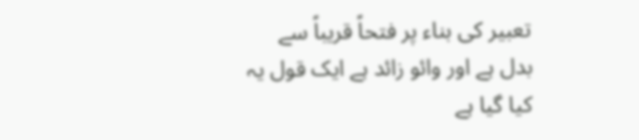تعبیر کی بناء پر فتحاً قریباً سے بدل ہے اور وائو زائد ہے ایک قول یہ کیا گیا ہے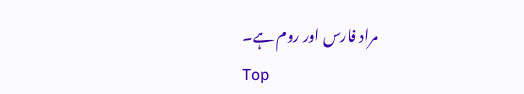مراد فارس اور روم ہے۔
Top